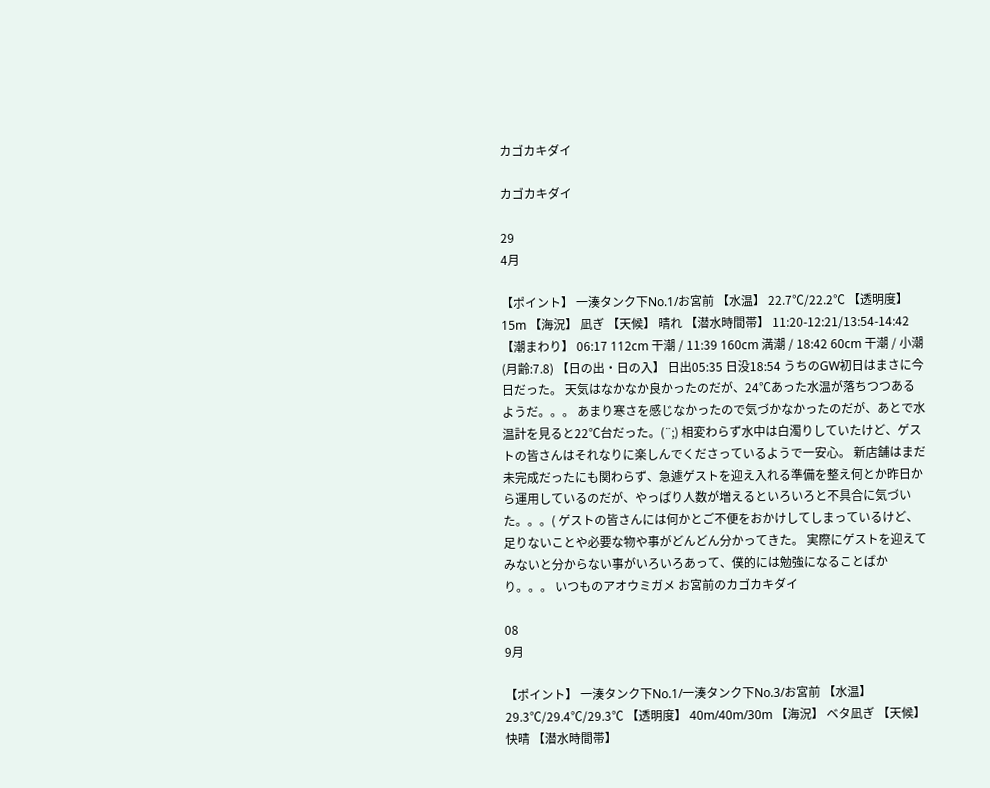カゴカキダイ

カゴカキダイ

29
4月

【ポイント】 一湊タンク下No.1/お宮前 【水温】 22.7℃/22.2℃ 【透明度】 15m 【海況】 凪ぎ 【天候】 晴れ 【潜水時間帯】 11:20-12:21/13:54-14:42 【潮まわり】 06:17 112cm 干潮 / 11:39 160cm 満潮 / 18:42 60cm 干潮 / 小潮(月齢:7.8) 【日の出・日の入】 日出05:35 日没18:54 うちのGW初日はまさに今日だった。 天気はなかなか良かったのだが、24℃あった水温が落ちつつあるようだ。。。 あまり寒さを感じなかったので気づかなかったのだが、あとで水温計を見ると22℃台だった。(¨;) 相変わらず水中は白濁りしていたけど、ゲストの皆さんはそれなりに楽しんでくださっているようで一安心。 新店舗はまだ未完成だったにも関わらず、急遽ゲストを迎え入れる準備を整え何とか昨日から運用しているのだが、やっぱり人数が増えるといろいろと不具合に気づいた。。。( ゲストの皆さんには何かとご不便をおかけしてしまっているけど、足りないことや必要な物や事がどんどん分かってきた。 実際にゲストを迎えてみないと分からない事がいろいろあって、僕的には勉強になることばかり。。。 いつものアオウミガメ お宮前のカゴカキダイ

08
9月

【ポイント】 一湊タンク下No.1/一湊タンク下No.3/お宮前 【水温】 29.3℃/29.4℃/29.3℃ 【透明度】 40m/40m/30m 【海況】 ベタ凪ぎ 【天候】 快晴 【潜水時間帯】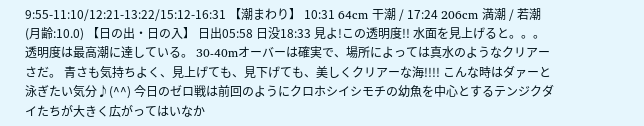9:55-11:10/12:21-13:22/15:12-16:31 【潮まわり】 10:31 64cm 干潮 / 17:24 206cm 満潮 / 若潮(月齢:10.0) 【日の出・日の入】 日出05:58 日没18:33 見よ!この透明度!! 水面を見上げると。。。透明度は最高潮に達している。 30-40mオーバーは確実で、場所によっては真水のようなクリアーさだ。 青さも気持ちよく、見上げても、見下げても、美しくクリアーな海!!!! こんな時はダァーと泳ぎたい気分♪(^^) 今日のゼロ戦は前回のようにクロホシイシモチの幼魚を中心とするテンジクダイたちが大きく広がってはいなか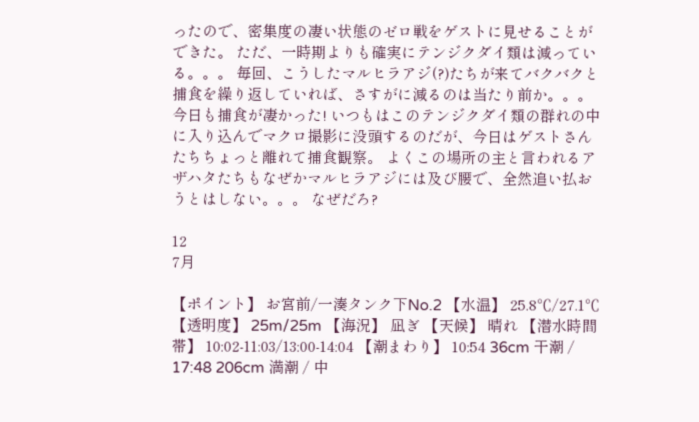ったので、密集度の凄い状態のゼロ戦をゲストに見せることができた。 ただ、一時期よりも確実にテンジクダイ類は減っている。。。 毎回、こうしたマルヒラアジ(?)たちが来てバクバクと捕食を繰り返していれば、さすがに減るのは当たり前か。。。 今日も捕食が凄かった! いつもはこのテンジクダイ類の群れの中に入り込んでマクロ撮影に没頭するのだが、今日はゲストさんたちちょっと離れて捕食観察。 よくこの場所の主と言われるアザハタたちもなぜかマルヒラアジには及び腰で、全然追い払おうとはしない。。。 なぜだろ?

12
7月

【ポイント】 お宮前/一湊タンク下No.2 【水温】 25.8℃/27.1℃ 【透明度】 25m/25m 【海況】 凪ぎ 【天候】 晴れ 【潜水時間帯】 10:02-11:03/13:00-14:04 【潮まわり】 10:54 36cm 干潮 / 17:48 206cm 満潮 / 中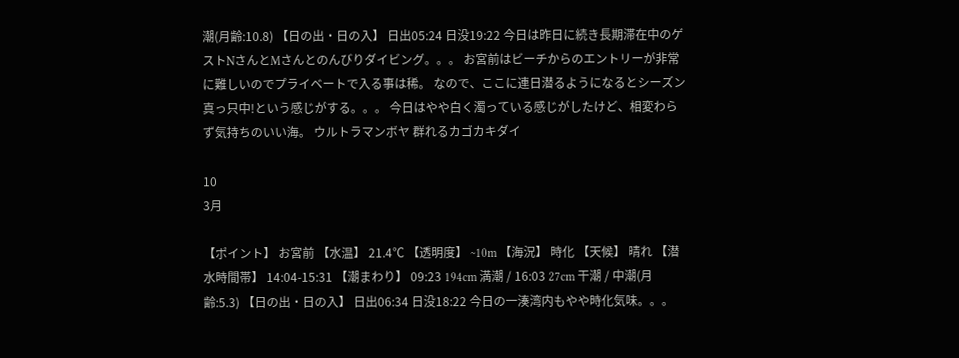潮(月齢:10.8) 【日の出・日の入】 日出05:24 日没19:22 今日は昨日に続き長期滞在中のゲストNさんとMさんとのんびりダイビング。。。 お宮前はビーチからのエントリーが非常に難しいのでプライベートで入る事は稀。 なので、ここに連日潜るようになるとシーズン真っ只中!という感じがする。。。 今日はやや白く濁っている感じがしたけど、相変わらず気持ちのいい海。 ウルトラマンボヤ 群れるカゴカキダイ

10
3月

【ポイント】 お宮前 【水温】 21.4℃ 【透明度】 ~10m 【海況】 時化 【天候】 晴れ 【潜水時間帯】 14:04-15:31 【潮まわり】 09:23 194cm 満潮 / 16:03 27cm 干潮 / 中潮(月齢:5.3) 【日の出・日の入】 日出06:34 日没18:22 今日の一湊湾内もやや時化気味。。。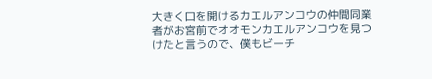大きく口を開けるカエルアンコウの仲間同業者がお宮前でオオモンカエルアンコウを見つけたと言うので、僕もビーチ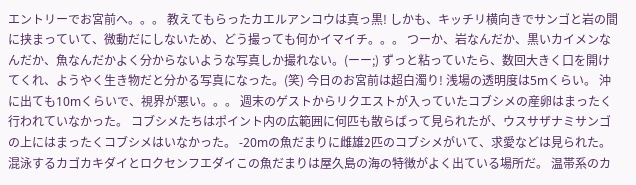エントリーでお宮前へ。。。 教えてもらったカエルアンコウは真っ黒! しかも、キッチリ横向きでサンゴと岩の間に挟まっていて、微動だにしないため、どう撮っても何かイマイチ。。。 つーか、岩なんだか、黒いカイメンなんだか、魚なんだかよく分からないような写真しか撮れない。(ーー;) ずっと粘っていたら、数回大きく口を開けてくれ、ようやく生き物だと分かる写真になった。(笑) 今日のお宮前は超白濁り! 浅場の透明度は5mくらい。 沖に出ても10mくらいで、視界が悪い。。。 週末のゲストからリクエストが入っていたコブシメの産卵はまったく行われていなかった。 コブシメたちはポイント内の広範囲に何匹も散らばって見られたが、ウスサザナミサンゴの上にはまったくコブシメはいなかった。 -20mの魚だまりに雌雄2匹のコブシメがいて、求愛などは見られた。 混泳するカゴカキダイとロクセンフエダイこの魚だまりは屋久島の海の特徴がよく出ている場所だ。 温帯系のカ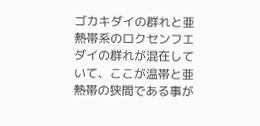ゴカキダイの群れと亜熱帯系のロクセンフエダイの群れが混在していて、ここが温帯と亜熱帯の狭間である事が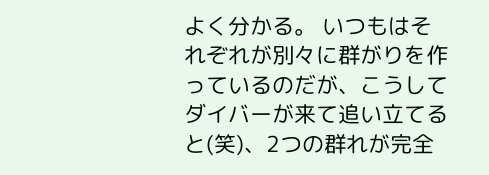よく分かる。 いつもはそれぞれが別々に群がりを作っているのだが、こうしてダイバーが来て追い立てると(笑)、2つの群れが完全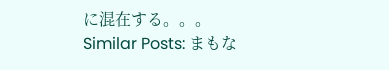に混在する。。。 Similar Posts: まもな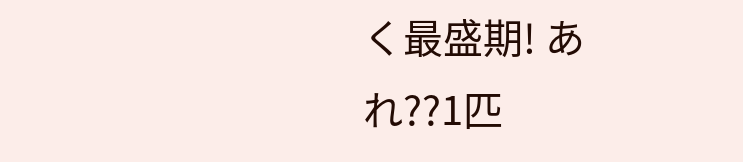く最盛期! あれ??1匹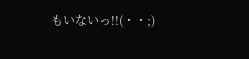もいないっ!!(・・;)